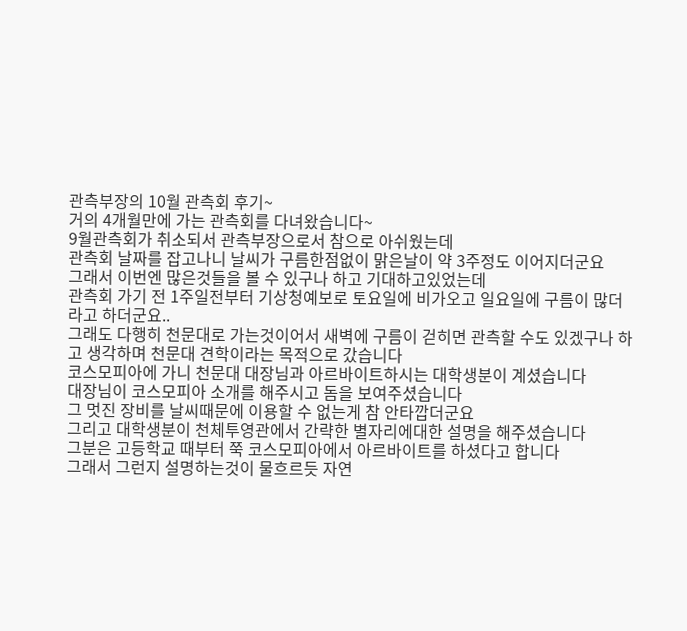관측부장의 10월 관측회 후기~
거의 4개월만에 가는 관측회를 다녀왔습니다~
9월관측회가 취소되서 관측부장으로서 참으로 아쉬웠는데
관측회 날짜를 잡고나니 날씨가 구름한점없이 맑은날이 약 3주정도 이어지더군요
그래서 이번엔 많은것들을 볼 수 있구나 하고 기대하고있었는데
관측회 가기 전 1주일전부터 기상청예보로 토요일에 비가오고 일요일에 구름이 많더라고 하더군요..
그래도 다행히 천문대로 가는것이어서 새벽에 구름이 걷히면 관측할 수도 있겠구나 하고 생각하며 천문대 견학이라는 목적으로 갔습니다
코스모피아에 가니 천문대 대장님과 아르바이트하시는 대학생분이 계셨습니다
대장님이 코스모피아 소개를 해주시고 돔을 보여주셨습니다
그 멋진 장비를 날씨때문에 이용할 수 없는게 참 안타깝더군요
그리고 대학생분이 천체투영관에서 간략한 별자리에대한 설명을 해주셨습니다
그분은 고등학교 때부터 쭉 코스모피아에서 아르바이트를 하셨다고 합니다
그래서 그런지 설명하는것이 물흐르듯 자연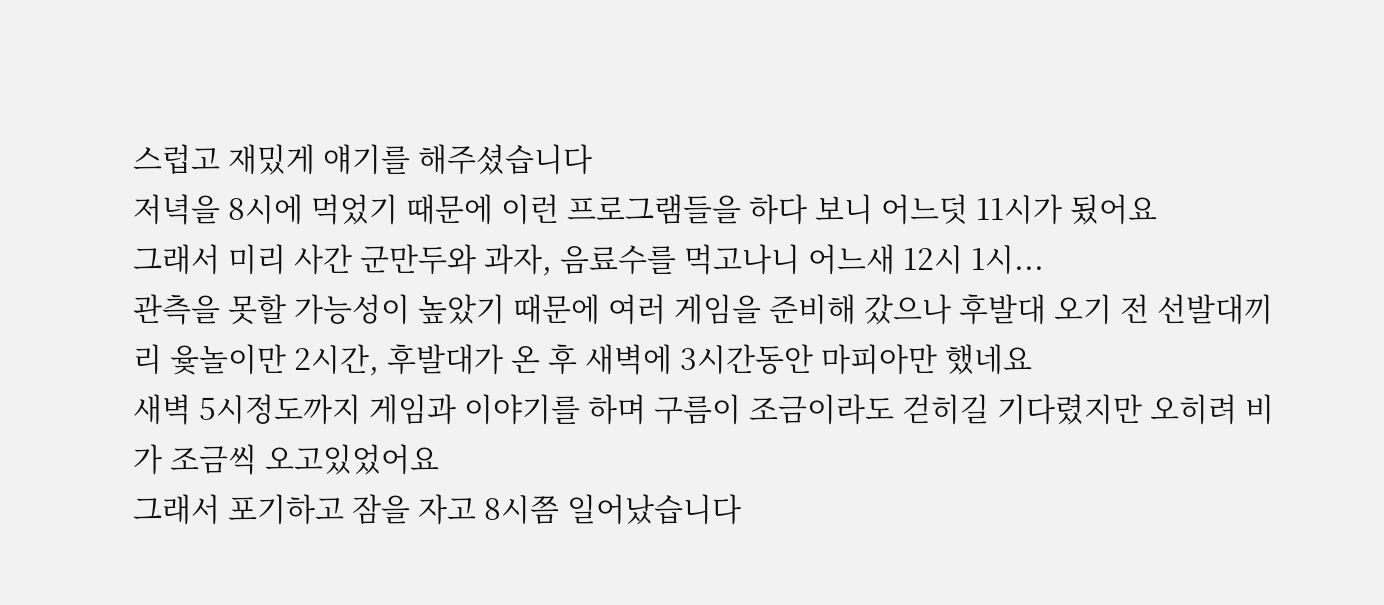스럽고 재밌게 얘기를 해주셨습니다
저녁을 8시에 먹었기 때문에 이런 프로그램들을 하다 보니 어느덧 11시가 됬어요
그래서 미리 사간 군만두와 과자, 음료수를 먹고나니 어느새 12시 1시...
관측을 못할 가능성이 높았기 때문에 여러 게임을 준비해 갔으나 후발대 오기 전 선발대끼리 윷놀이만 2시간, 후발대가 온 후 새벽에 3시간동안 마피아만 했네요
새벽 5시정도까지 게임과 이야기를 하며 구름이 조금이라도 걷히길 기다렸지만 오히려 비가 조금씩 오고있었어요
그래서 포기하고 잠을 자고 8시쯤 일어났습니다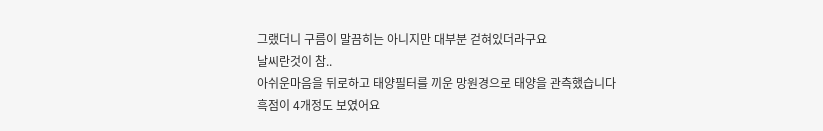그랬더니 구름이 말끔히는 아니지만 대부분 걷혀있더라구요
날씨란것이 참..
아쉬운마음을 뒤로하고 태양필터를 끼운 망원경으로 태양을 관측했습니다
흑점이 4개정도 보였어요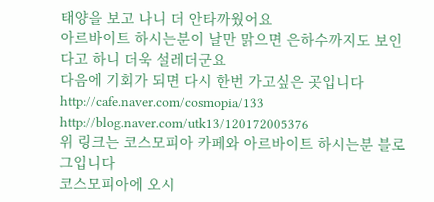태양을 보고 나니 더 안타까웠어요
아르바이트 하시는분이 날만 맑으면 은하수까지도 보인다고 하니 더욱 설레더군요
다음에 기회가 되면 다시 한번 가고싶은 곳입니다
http://cafe.naver.com/cosmopia/133
http://blog.naver.com/utk13/120172005376
위 링크는 코스모피아 카페와 아르바이트 하시는분 블로그입니다
코스모피아에 오시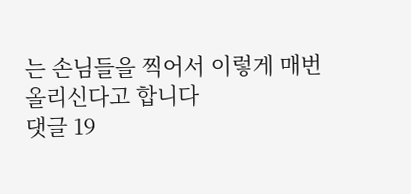는 손님들을 찍어서 이렇게 매번 올리신다고 합니다
댓글 19